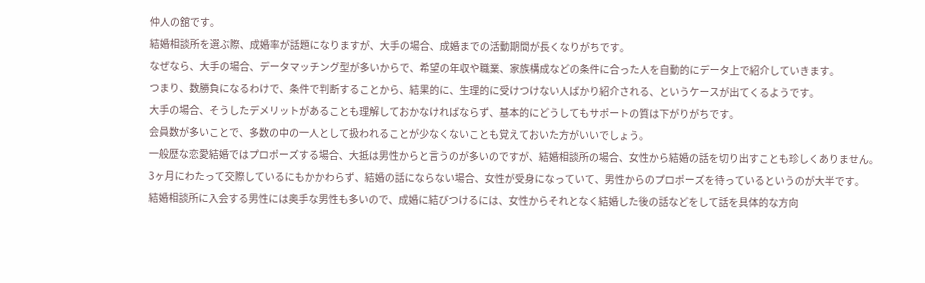仲人の舘です。
結婚相談所を選ぶ際、成婚率が話題になりますが、大手の場合、成婚までの活動期間が長くなりがちです。
なぜなら、大手の場合、データマッチング型が多いからで、希望の年収や職業、家族構成などの条件に合った人を自動的にデータ上で紹介していきます。
つまり、数勝負になるわけで、条件で判断することから、結果的に、生理的に受けつけない人ばかり紹介される、というケースが出てくるようです。
大手の場合、そうしたデメリットがあることも理解しておかなければならず、基本的にどうしてもサポートの質は下がりがちです。
会員数が多いことで、多数の中の一人として扱われることが少なくないことも覚えておいた方がいいでしょう。
一般歴な恋愛結婚ではプロポーズする場合、大抵は男性からと言うのが多いのですが、結婚相談所の場合、女性から結婚の話を切り出すことも珍しくありません。
3ヶ月にわたって交際しているにもかかわらず、結婚の話にならない場合、女性が受身になっていて、男性からのプロポーズを待っているというのが大半です。
結婚相談所に入会する男性には奥手な男性も多いので、成婚に結びつけるには、女性からそれとなく結婚した後の話などをして話を具体的な方向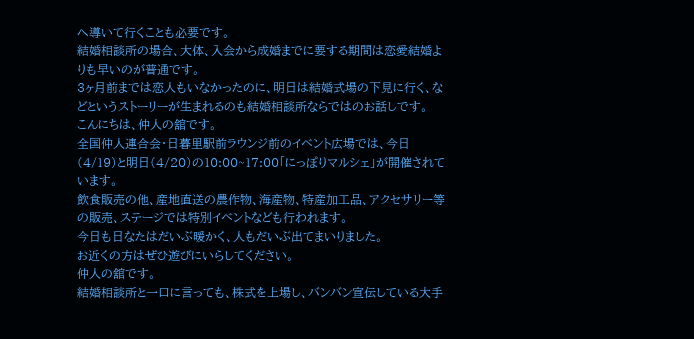へ導いて行くことも必要です。
結婚相談所の場合、大体、入会から成婚までに要する期間は恋愛結婚よりも早いのが普通です。
3ヶ月前までは恋人もいなかったのに、明日は結婚式場の下見に行く、などというストーリーが生まれるのも結婚相談所ならではのお話しです。
こんにちは、仲人の舘です。
全国仲人連合会・日暮里駅前ラウンジ前のイベント広場では、今日(4/19)と明日(4/20)の10:00~17:00「にっぽりマルシェ」が開催されています。
飲食販売の他、産地直送の農作物、海産物、特産加工品、アクセサリー等の販売、ステージでは特別イベントなども行われます。
今日も日なたはだいぶ暖かく、人もだいぶ出てまいりました。
お近くの方はぜひ遊びにいらしてください。
仲人の舘です。
結婚相談所と一口に言っても、株式を上場し、バンバン宣伝している大手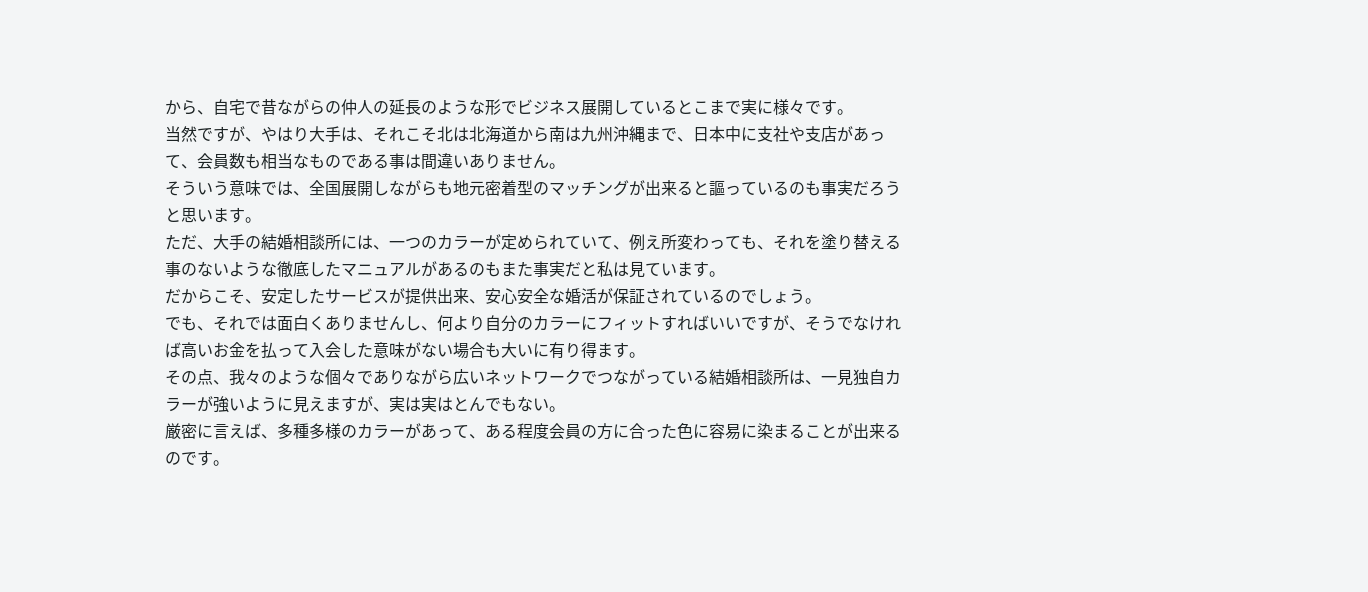から、自宅で昔ながらの仲人の延長のような形でビジネス展開しているとこまで実に様々です。
当然ですが、やはり大手は、それこそ北は北海道から南は九州沖縄まで、日本中に支社や支店があって、会員数も相当なものである事は間違いありません。
そういう意味では、全国展開しながらも地元密着型のマッチングが出来ると謳っているのも事実だろうと思います。
ただ、大手の結婚相談所には、一つのカラーが定められていて、例え所変わっても、それを塗り替える事のないような徹底したマニュアルがあるのもまた事実だと私は見ています。
だからこそ、安定したサービスが提供出来、安心安全な婚活が保証されているのでしょう。
でも、それでは面白くありませんし、何より自分のカラーにフィットすればいいですが、そうでなければ高いお金を払って入会した意味がない場合も大いに有り得ます。
その点、我々のような個々でありながら広いネットワークでつながっている結婚相談所は、一見独自カラーが強いように見えますが、実は実はとんでもない。
厳密に言えば、多種多様のカラーがあって、ある程度会員の方に合った色に容易に染まることが出来るのです。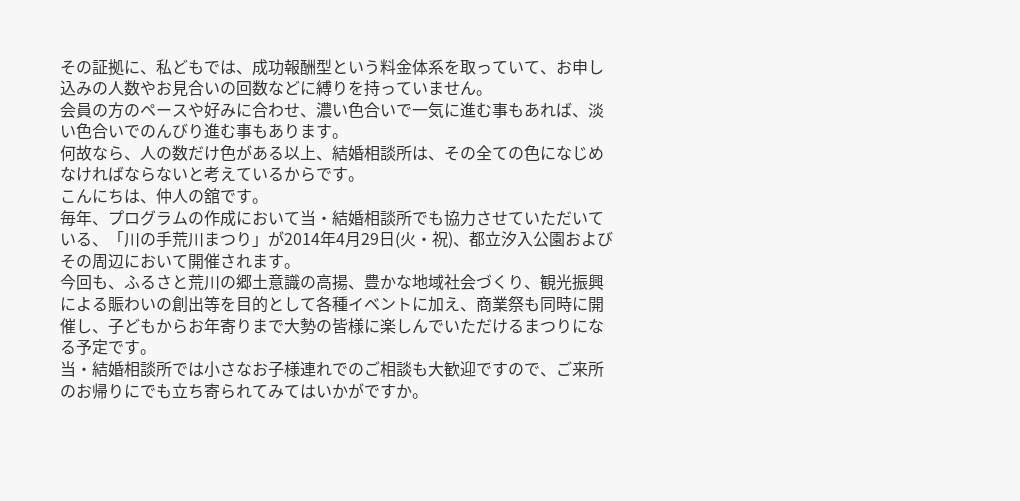その証拠に、私どもでは、成功報酬型という料金体系を取っていて、お申し込みの人数やお見合いの回数などに縛りを持っていません。
会員の方のペースや好みに合わせ、濃い色合いで一気に進む事もあれば、淡い色合いでのんびり進む事もあります。
何故なら、人の数だけ色がある以上、結婚相談所は、その全ての色になじめなければならないと考えているからです。
こんにちは、仲人の舘です。
毎年、プログラムの作成において当・結婚相談所でも協力させていただいている、「川の手荒川まつり」が2014年4月29日(火・祝)、都立汐入公園およびその周辺において開催されます。
今回も、ふるさと荒川の郷土意識の高揚、豊かな地域社会づくり、観光振興による賑わいの創出等を目的として各種イベントに加え、商業祭も同時に開催し、子どもからお年寄りまで大勢の皆様に楽しんでいただけるまつりになる予定です。
当・結婚相談所では小さなお子様連れでのご相談も大歓迎ですので、ご来所のお帰りにでも立ち寄られてみてはいかがですか。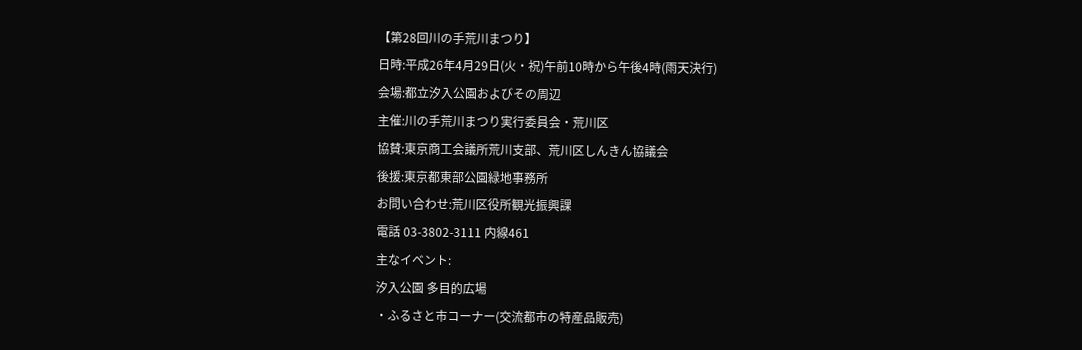【第28回川の手荒川まつり】
日時:平成26年4月29日(火・祝)午前10時から午後4時(雨天決行)
会場:都立汐入公園およびその周辺
主催:川の手荒川まつり実行委員会・荒川区
協賛:東京商工会議所荒川支部、荒川区しんきん協議会
後援:東京都東部公園緑地事務所
お問い合わせ:荒川区役所観光振興課
電話 03-3802-3111 内線461
主なイベント:
汐入公園 多目的広場
・ふるさと市コーナー(交流都市の特産品販売)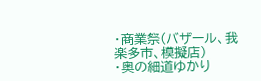・商業祭(バザール、我楽多市、模擬店)
・奥の細道ゆかり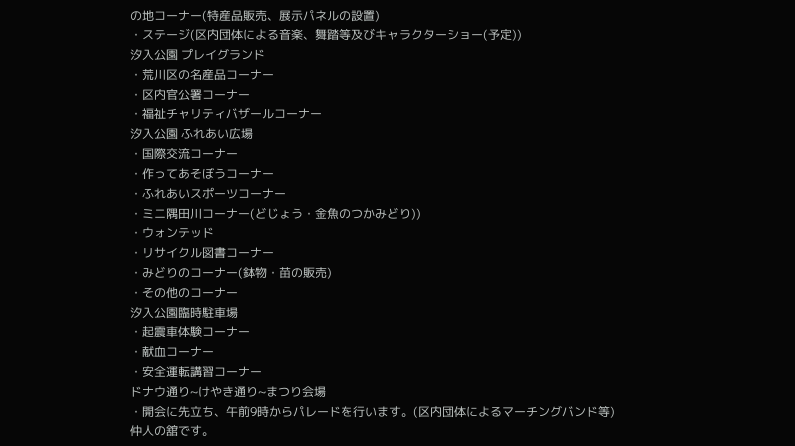の地コーナー(特産品販売、展示パネルの設置)
・ステージ(区内団体による音楽、舞踏等及びキャラクターショー(予定))
汐入公園 プレイグランド
・荒川区の名産品コーナー
・区内官公署コーナー
・福祉チャリティバザールコーナー
汐入公園 ふれあい広場
・国際交流コーナー
・作ってあそぼうコーナー
・ふれあいスポーツコーナー
・ミニ隅田川コーナー(どじょう・金魚のつかみどり))
・ウォンテッド
・リサイクル図書コーナー
・みどりのコーナー(鉢物・苗の販売)
・その他のコーナー
汐入公園臨時駐車場
・起震車体験コーナー
・献血コーナー
・安全運転講習コーナー
ドナウ通り~けやき通り~まつり会場
・開会に先立ち、午前9時からパレードを行います。(区内団体によるマーチングバンド等)
仲人の舘です。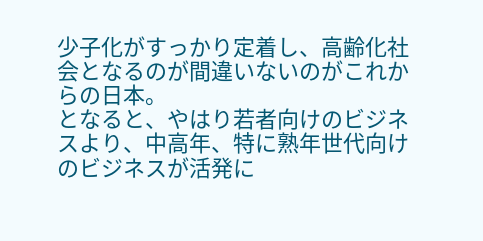少子化がすっかり定着し、高齢化社会となるのが間違いないのがこれからの日本。
となると、やはり若者向けのビジネスより、中高年、特に熟年世代向けのビジネスが活発に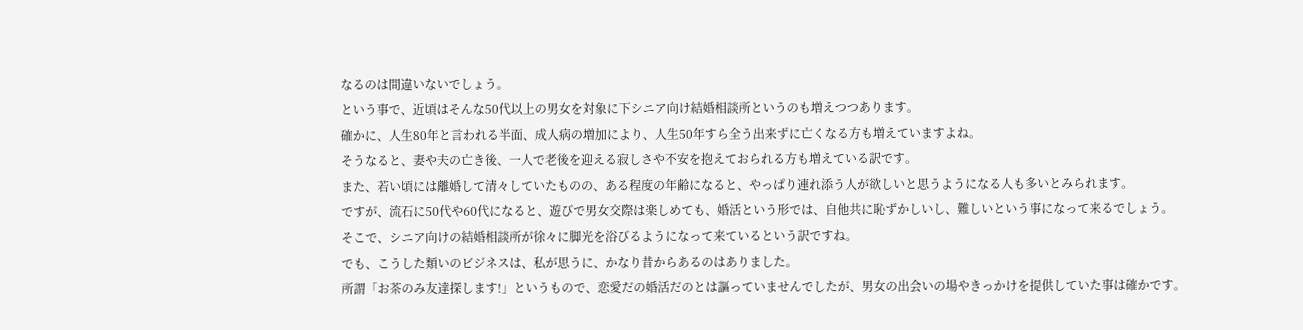なるのは間違いないでしょう。
という事で、近頃はそんな50代以上の男女を対象に下シニア向け結婚相談所というのも増えつつあります。
確かに、人生80年と言われる半面、成人病の増加により、人生50年すら全う出来ずに亡くなる方も増えていますよね。
そうなると、妻や夫の亡き後、一人で老後を迎える寂しさや不安を抱えておられる方も増えている訳です。
また、若い頃には離婚して清々していたものの、ある程度の年齢になると、やっぱり連れ添う人が欲しいと思うようになる人も多いとみられます。
ですが、流石に50代や60代になると、遊びで男女交際は楽しめても、婚活という形では、自他共に恥ずかしいし、難しいという事になって来るでしょう。
そこで、シニア向けの結婚相談所が徐々に脚光を浴びるようになって来ているという訳ですね。
でも、こうした類いのビジネスは、私が思うに、かなり昔からあるのはありました。
所謂「お茶のみ友達探します!」というもので、恋愛だの婚活だのとは謳っていませんでしたが、男女の出会いの場やきっかけを提供していた事は確かです。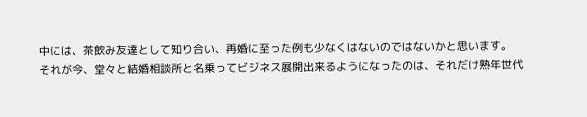中には、茶飲み友達として知り合い、再婚に至った例も少なくはないのではないかと思います。
それが今、堂々と結婚相談所と名乗ってビジネス展開出来るようになったのは、それだけ熟年世代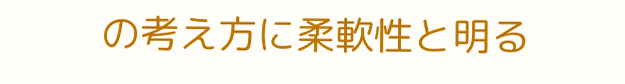の考え方に柔軟性と明る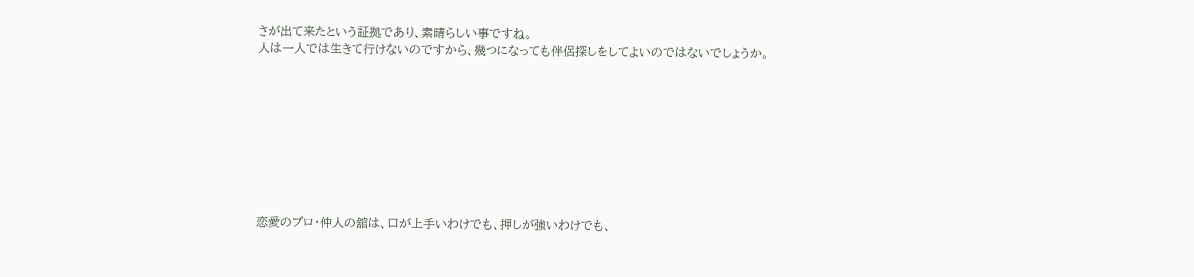さが出て来たという証拠であり、素晴らしい事ですね。
人は一人では生きて行けないのですから、幾つになっても伴侶探しをしてよいのではないでしょうか。









恋愛のプロ・仲人の舘は、口が上手いわけでも、押しが強いわけでも、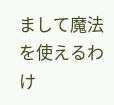まして魔法を使えるわけ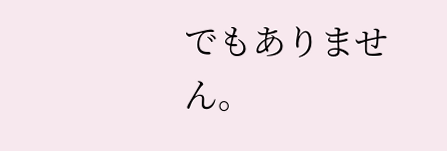でもありません。